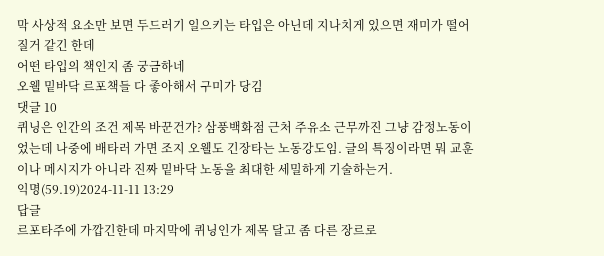막 사상적 요소만 보면 두드러기 일으키는 타입은 아닌데 지나치게 있으면 재미가 떨어질거 같긴 한데
어떤 타입의 책인지 좀 궁금하네
오웰 밑바닥 르포책들 다 좋아해서 구미가 당김
댓글 10
퀴닝은 인간의 조건 제목 바꾼건가? 삼풍백화점 근처 주유소 근무까진 그냥 감정노동이었는데 나중에 배타러 가면 조지 오웰도 긴장타는 노동강도임. 글의 특징이라면 뭐 교훈이나 메시지가 아니라 진짜 밑바닥 노동을 최대한 세밀하게 기술하는거.
익명(59.19)2024-11-11 13:29
답글
르포타주에 가깝긴한데 마지막에 퀴닝인가 제목 달고 좀 다른 장르로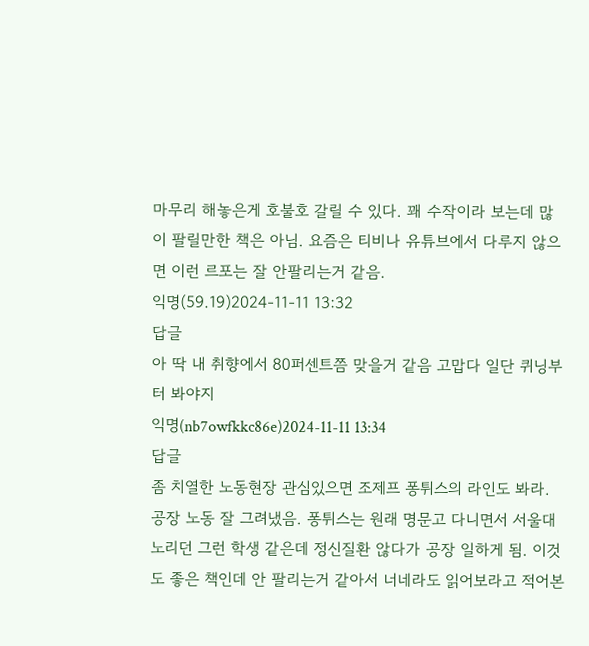마무리 해놓은게 호불호 갈릴 수 있다. 꽤 수작이라 보는데 많이 팔릴만한 책은 아님. 요즘은 티비나 유튜브에서 다루지 않으면 이런 르포는 잘 안팔리는거 같음.
익명(59.19)2024-11-11 13:32
답글
아 딱 내 취향에서 80퍼센트쯤 맞을거 같음 고맙다 일단 퀴닝부터 봐야지
익명(nb7owfkkc86e)2024-11-11 13:34
답글
좀 치열한 노동현장 관심있으면 조제프 퐁튀스의 라인도 봐라. 공장 노동 잘 그려냈음. 퐁튀스는 원래 명문고 다니면서 서울대 노리던 그런 학생 같은데 정신질환 않다가 공장 일하게 됨. 이것도 좋은 책인데 안 팔리는거 같아서 너네라도 읽어보라고 적어본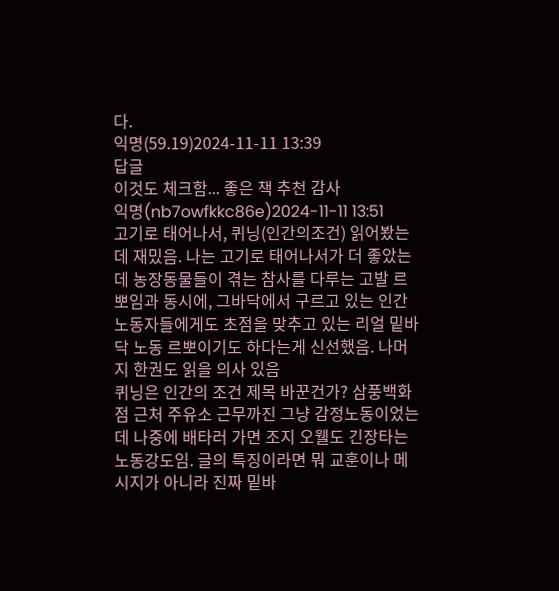다.
익명(59.19)2024-11-11 13:39
답글
이것도 체크함... 좋은 책 추천 감사
익명(nb7owfkkc86e)2024-11-11 13:51
고기로 태어나서, 퀴닝(인간의조건) 읽어봤는데 재밌음. 나는 고기로 태어나서가 더 좋았는데 농장동물들이 겪는 참사를 다루는 고발 르뽀임과 동시에, 그바닥에서 구르고 있는 인간 노동자들에게도 초점을 맞추고 있는 리얼 밑바닥 노동 르뽀이기도 하다는게 신선했음. 나머지 한권도 읽을 의사 있음
퀴닝은 인간의 조건 제목 바꾼건가? 삼풍백화점 근처 주유소 근무까진 그냥 감정노동이었는데 나중에 배타러 가면 조지 오웰도 긴장타는 노동강도임. 글의 특징이라면 뭐 교훈이나 메시지가 아니라 진짜 밑바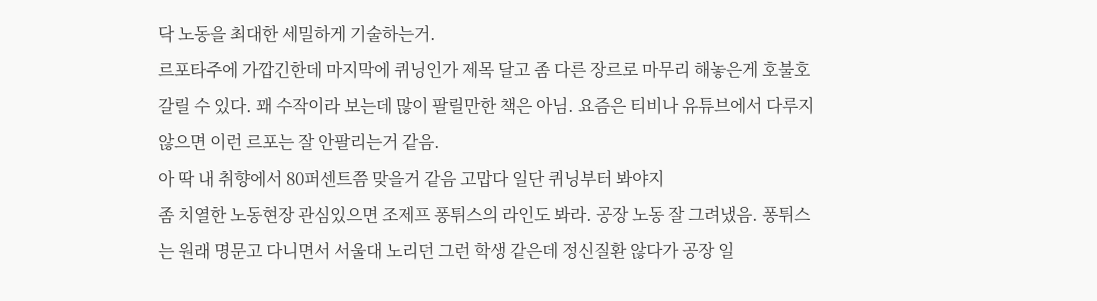닥 노동을 최대한 세밀하게 기술하는거.
르포타주에 가깝긴한데 마지막에 퀴닝인가 제목 달고 좀 다른 장르로 마무리 해놓은게 호불호 갈릴 수 있다. 꽤 수작이라 보는데 많이 팔릴만한 책은 아님. 요즘은 티비나 유튜브에서 다루지 않으면 이런 르포는 잘 안팔리는거 같음.
아 딱 내 취향에서 80퍼센트쯤 맞을거 같음 고맙다 일단 퀴닝부터 봐야지
좀 치열한 노동현장 관심있으면 조제프 퐁튀스의 라인도 봐라. 공장 노동 잘 그려냈음. 퐁튀스는 원래 명문고 다니면서 서울대 노리던 그런 학생 같은데 정신질환 않다가 공장 일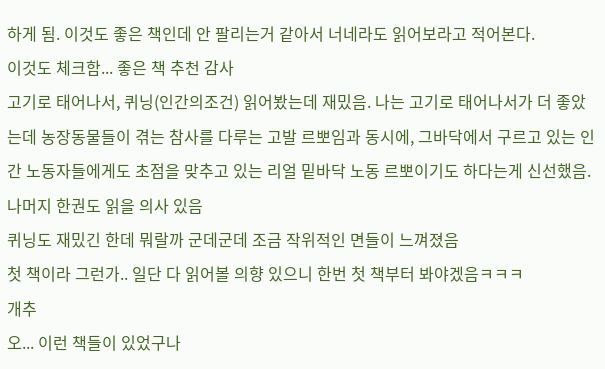하게 됨. 이것도 좋은 책인데 안 팔리는거 같아서 너네라도 읽어보라고 적어본다.
이것도 체크함... 좋은 책 추천 감사
고기로 태어나서, 퀴닝(인간의조건) 읽어봤는데 재밌음. 나는 고기로 태어나서가 더 좋았는데 농장동물들이 겪는 참사를 다루는 고발 르뽀임과 동시에, 그바닥에서 구르고 있는 인간 노동자들에게도 초점을 맞추고 있는 리얼 밑바닥 노동 르뽀이기도 하다는게 신선했음. 나머지 한권도 읽을 의사 있음
퀴닝도 재밌긴 한데 뭐랄까 군데군데 조금 작위적인 면들이 느껴졌음
첫 책이라 그런가.. 일단 다 읽어볼 의향 있으니 한번 첫 책부터 봐야겠음ㅋㅋㅋ
개추
오... 이런 책들이 있었구나